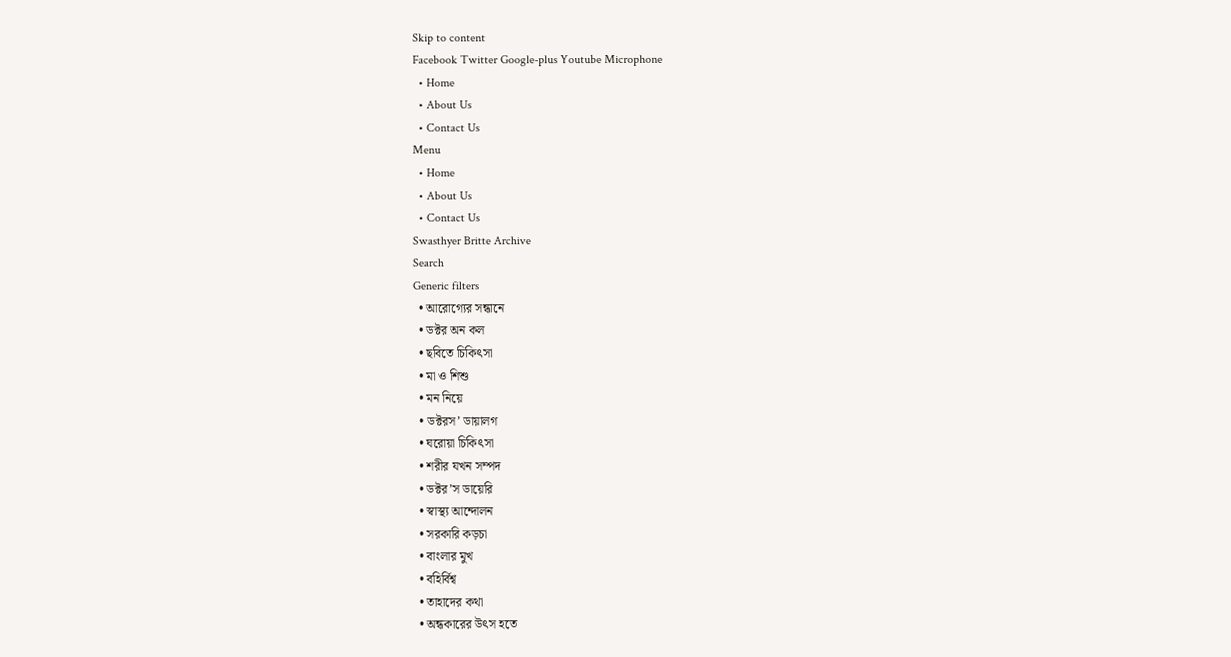Skip to content
Facebook Twitter Google-plus Youtube Microphone
  • Home
  • About Us
  • Contact Us
Menu
  • Home
  • About Us
  • Contact Us
Swasthyer Britte Archive
Search
Generic filters
  • আরোগ্যের সন্ধানে
  • ডক্টর অন কল
  • ছবিতে চিকিৎসা
  • মা ও শিশু
  • মন নিয়ে
  • ডক্টরস’ ডায়ালগ
  • ঘরোয়া চিকিৎসা
  • শরীর যখন সম্পদ
  • ডক্টর’স ডায়েরি
  • স্বাস্থ্য আন্দোলন
  • সরকারি কড়চা
  • বাংলার মুখ
  • বহির্বিশ্ব
  • তাহাদের কথা
  • অন্ধকারের উৎস হতে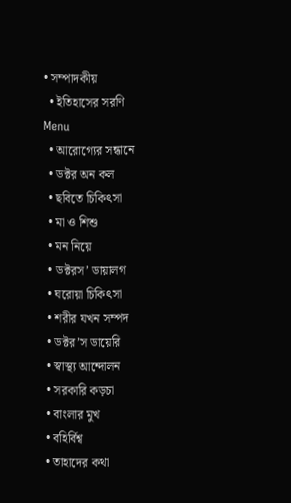• সম্পাদকীয়
  • ইতিহাসের সরণি
Menu
  • আরোগ্যের সন্ধানে
  • ডক্টর অন কল
  • ছবিতে চিকিৎসা
  • মা ও শিশু
  • মন নিয়ে
  • ডক্টরস’ ডায়ালগ
  • ঘরোয়া চিকিৎসা
  • শরীর যখন সম্পদ
  • ডক্টর’স ডায়েরি
  • স্বাস্থ্য আন্দোলন
  • সরকারি কড়চা
  • বাংলার মুখ
  • বহির্বিশ্ব
  • তাহাদের কথা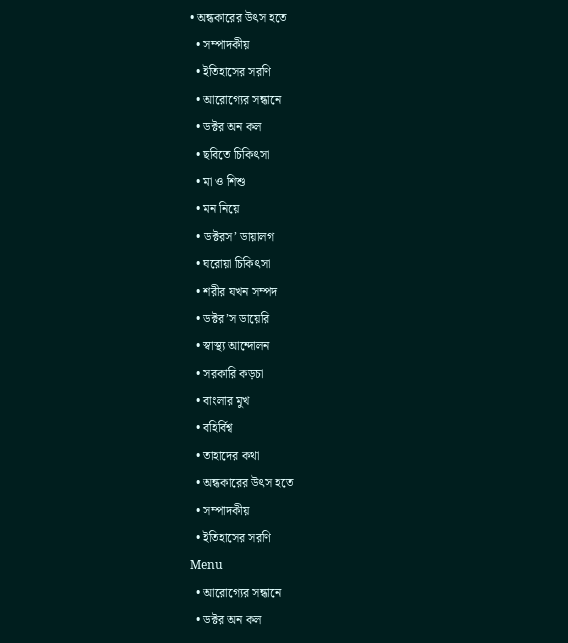• অন্ধকারের উৎস হতে
  • সম্পাদকীয়
  • ইতিহাসের সরণি
  • আরোগ্যের সন্ধানে
  • ডক্টর অন কল
  • ছবিতে চিকিৎসা
  • মা ও শিশু
  • মন নিয়ে
  • ডক্টরস’ ডায়ালগ
  • ঘরোয়া চিকিৎসা
  • শরীর যখন সম্পদ
  • ডক্টর’স ডায়েরি
  • স্বাস্থ্য আন্দোলন
  • সরকারি কড়চা
  • বাংলার মুখ
  • বহির্বিশ্ব
  • তাহাদের কথা
  • অন্ধকারের উৎস হতে
  • সম্পাদকীয়
  • ইতিহাসের সরণি
Menu
  • আরোগ্যের সন্ধানে
  • ডক্টর অন কল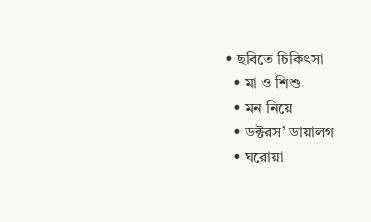• ছবিতে চিকিৎসা
  • মা ও শিশু
  • মন নিয়ে
  • ডক্টরস’ ডায়ালগ
  • ঘরোয়া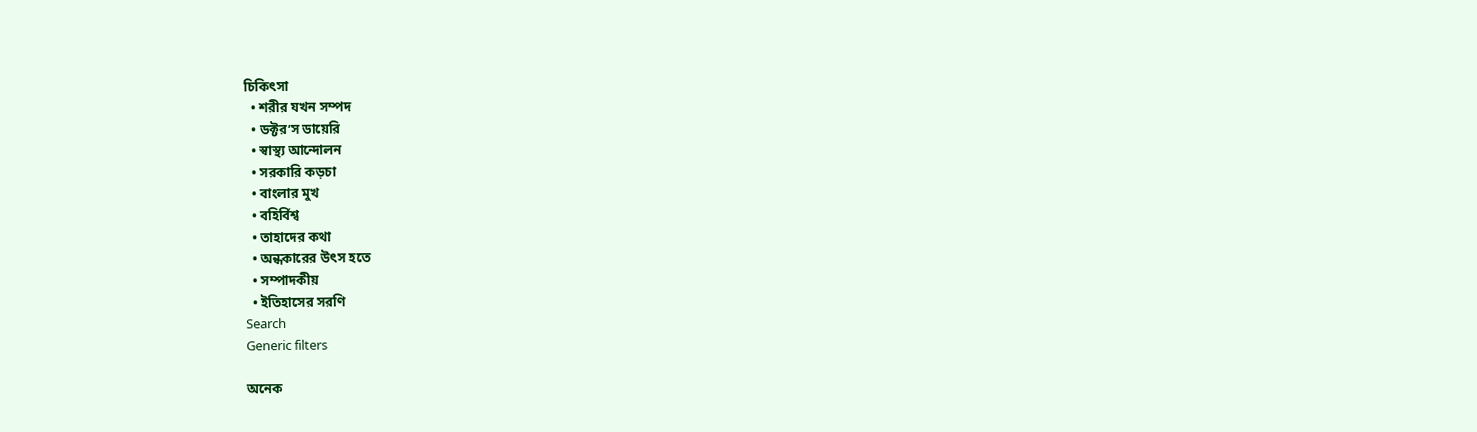চিকিৎসা
  • শরীর যখন সম্পদ
  • ডক্টর’স ডায়েরি
  • স্বাস্থ্য আন্দোলন
  • সরকারি কড়চা
  • বাংলার মুখ
  • বহির্বিশ্ব
  • তাহাদের কথা
  • অন্ধকারের উৎস হতে
  • সম্পাদকীয়
  • ইতিহাসের সরণি
Search
Generic filters

অনেক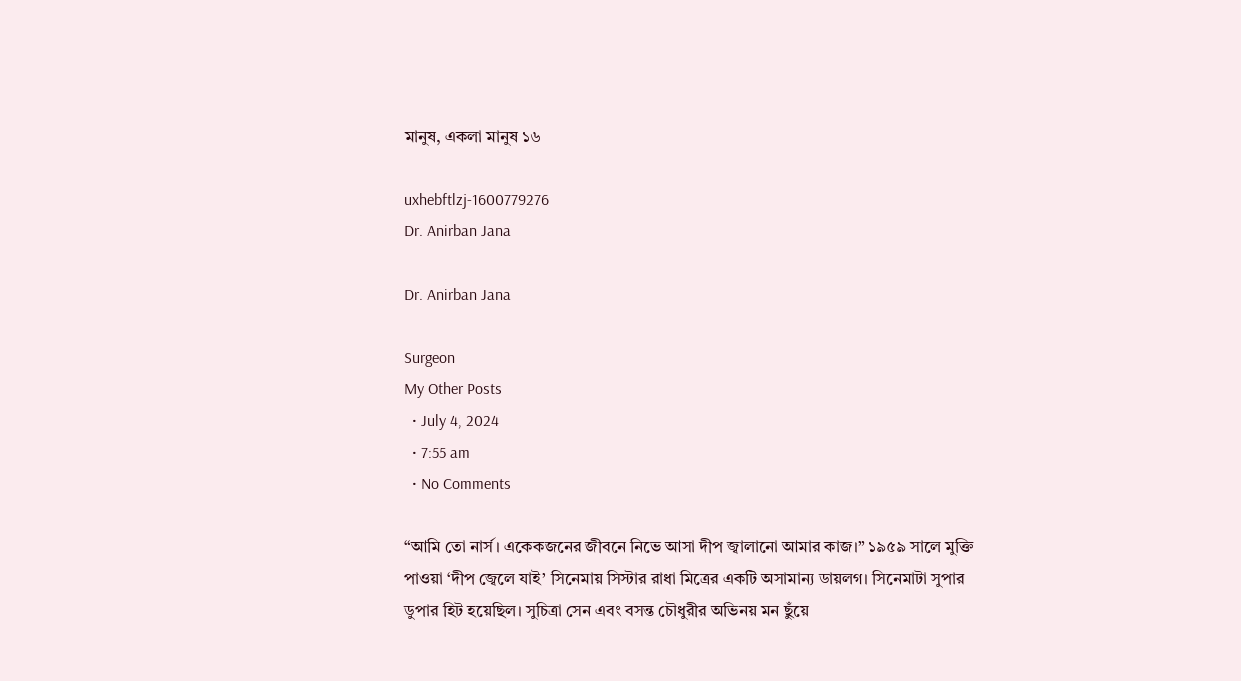মানুষ, একলা মানুষ ১৬

uxhebftlzj-1600779276
Dr. Anirban Jana

Dr. Anirban Jana

Surgeon
My Other Posts
  • July 4, 2024
  • 7:55 am
  • No Comments

“আমি তো নার্স। একেকজনের জীবনে নিভে আসা দীপ জ্বালানো আমার কাজ।” ১৯৫৯ সালে মুক্তি পাওয়া ‘দীপ জ্বেলে যাই’ সিনেমায় সিস্টার রাধা মিত্রের একটি অসামান্য ডায়লগ। সিনেমাটা সুপার ডুপার হিট হয়েছিল। সুচিত্রা সেন এবং বসন্ত চৌধুরীর অভিনয় মন ছুঁয়ে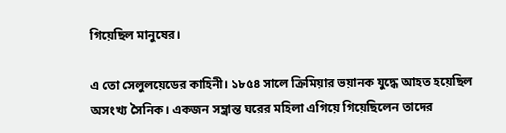গিয়েছিল মানুষের।

এ তো সেলুলয়েডের কাহিনী। ১৮৫৪ সালে ক্রিমিয়ার ভয়ানক যুদ্ধে আহত হয়েছিল অসংখ্য সৈনিক। একজন সম্ভ্রান্ত ঘরের মহিলা এগিয়ে গিয়েছিলেন তাদের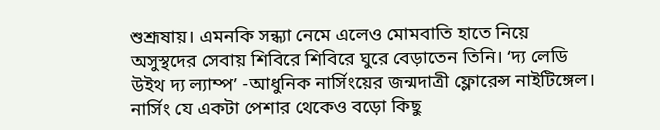শুশ্রূষায়। এমনকি সন্ধ্যা নেমে এলেও মোমবাতি হাতে নিয়ে অসুস্থদের সেবায় শিবিরে শিবিরে ঘুরে বেড়াতেন তিনি। ‘দ্য লেডি উইথ দ্য ল্যাম্প’ -আধুনিক নার্সিংয়ের জন্মদাত্রী ফ্লোরেন্স নাইটিঙ্গেল। নার্সিং যে একটা পেশার থেকেও বড়ো কিছু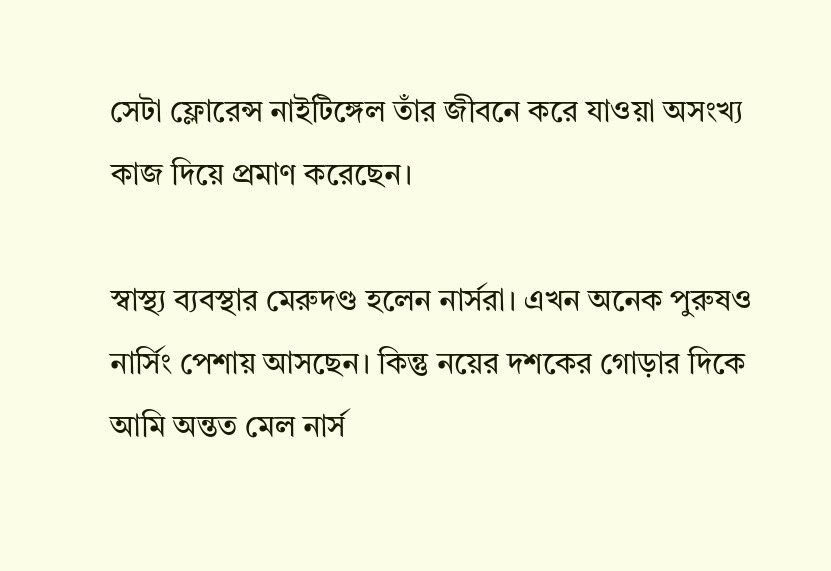সেটা ফ্লোরেন্স নাইটিঙ্গেল তাঁর জীবনে করে যাওয়া অসংখ্য কাজ দিয়ে প্রমাণ করেছেন।

স্বাস্থ্য ব্যবস্থার মেরুদণ্ড হলেন নার্সরা। এখন অনেক পুরুষও নার্সিং পেশায় আসছেন। কিন্তু নয়ের দশকের গোড়ার দিকে আমি অন্তত মেল নার্স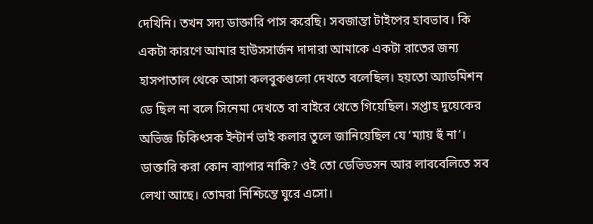দেখিনি। তখন সদ্য ডাক্তারি পাস করেছি। সবজান্তা টাইপের হাবভাব। কি একটা কারণে আমার হাউসসার্জন দাদারা আমাকে একটা রাতের জন্য হাসপাতাল থেকে আসা কলবুকগুলো দেখতে বলেছিল। হয়তো অ্যাডমিশন ডে ছিল না বলে সিনেমা দেখতে বা বাইরে খেতে গিয়েছিল। সপ্তাহ দুয়েকের অভিজ্ঞ চিকিৎসক ইন্টার্ন ভাই কলার তুলে জানিয়েছিল যে ‘ম্যায় হুঁ না’। ডাক্তারি করা কোন ব্যাপার নাকি? ওই তো ডেভিডসন আর লাববেলিতে সব লেখা আছে। তোমরা নিশ্চিন্তে ঘুরে এসো।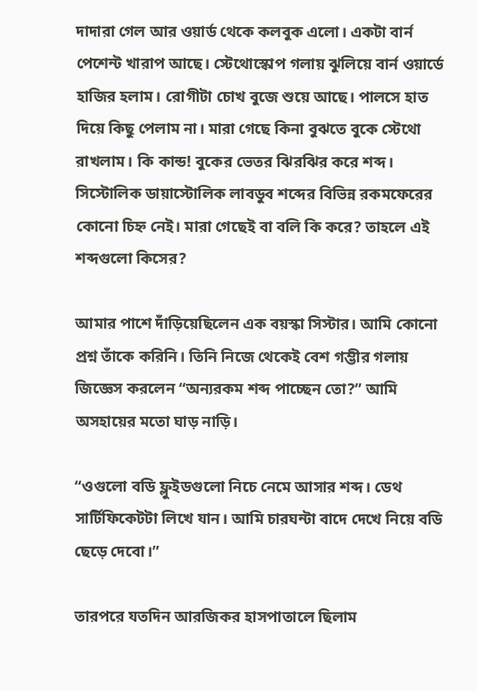দাদারা গেল আর ওয়ার্ড থেকে কলবুক এলো। একটা বার্ন পেশেন্ট খারাপ আছে। স্টেথোস্কোপ গলায় ঝুলিয়ে বার্ন ওয়ার্ডে হাজির হলাম। রোগীটা চোখ বুজে শুয়ে আছে। পালসে হাত দিয়ে কিছু পেলাম না। মারা গেছে কিনা বুঝতে বুকে স্টেথো রাখলাম। কি কান্ড! বুকের ভেতর ঝিরঝির করে শব্দ। সিস্টোলিক ডায়াস্টোলিক লাবডুব শব্দের বিভিন্ন রকমফেরের কোনো চিহ্ন নেই। মারা গেছেই বা বলি কি করে? তাহলে এই শব্দগুলো কিসের?

আমার পাশে দাঁড়িয়েছিলেন এক বয়স্কা সিস্টার। আমি কোনো প্রশ্ন তাঁকে করিনি। তিনি নিজে থেকেই বেশ গম্ভীর গলায় জিজ্ঞেস করলেন “অন্যরকম শব্দ পাচ্ছেন তো?” আমি অসহায়ের মতো ঘাড় নাড়ি।

“ওগুলো বডি ফ্লুইডগুলো নিচে নেমে আসার শব্দ। ডেথ সার্টিফিকেটটা লিখে যান। আমি চারঘন্টা বাদে দেখে নিয়ে বডি ছেড়ে দেবো।”

তারপরে যতদিন আরজিকর হাসপাতালে ছিলাম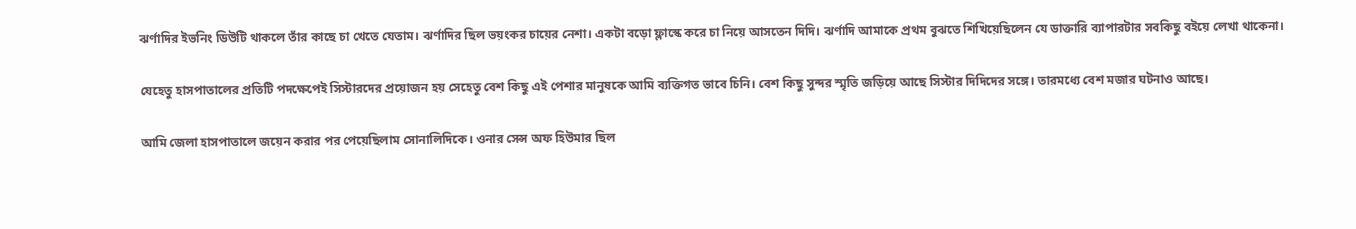ঝর্ণাদির ইভনিং ডিউটি থাকলে তাঁর কাছে চা খেতে যেতাম। ঝর্ণাদির ছিল ভয়ংকর চায়ের নেশা। একটা বড়ো ফ্লাস্কে করে চা নিয়ে আসতেন দিদি। ঝর্ণাদি আমাকে প্রথম বুঝতে শিখিয়েছিলেন যে ডাক্তারি ব্যাপারটার সবকিছু বইয়ে লেখা থাকেনা।

যেহেতু হাসপাতালের প্রতিটি পদক্ষেপেই সিস্টারদের প্রয়োজন হয় সেহেতু বেশ কিছু এই পেশার মানুষকে আমি ব্যক্তিগত ভাবে চিনি। বেশ কিছু সুন্দর স্মৃতি জড়িয়ে আছে সিস্টার দিদিদের সঙ্গে। তারমধ্যে বেশ মজার ঘটনাও আছে।

আমি জেলা হাসপাতালে জয়েন করার পর পেয়েছিলাম সোনালিদিকে। ওনার সেন্স অফ হিউমার ছিল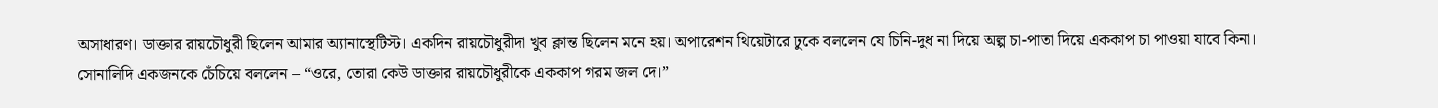অসাধারণ। ডাক্তার রায়চৌধুরী ছিলেন আমার অ্যানাস্থেটিস্ট। একদিন রায়চৌধুরীদা খুব ক্লান্ত ছিলেন মনে হয়। অপারেশন থিয়েটারে ঢুকে বললেন যে চিনি-দুধ না দিয়ে অল্প চা-পাতা দিয়ে এককাপ চা পাওয়া যাবে কিনা। সোনালিদি একজনকে চেঁচিয়ে বললেন – “ওরে, তোরা কেউ ডাক্তার রায়চৌধুরীকে এককাপ গরম জল দে।”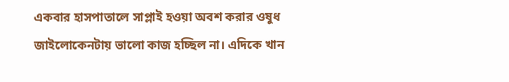একবার হাসপাতালে সাপ্লাই হওয়া অবশ করার ওষুধ জাইলোকেনটায় ভালো কাজ হচ্ছিল না। এদিকে খান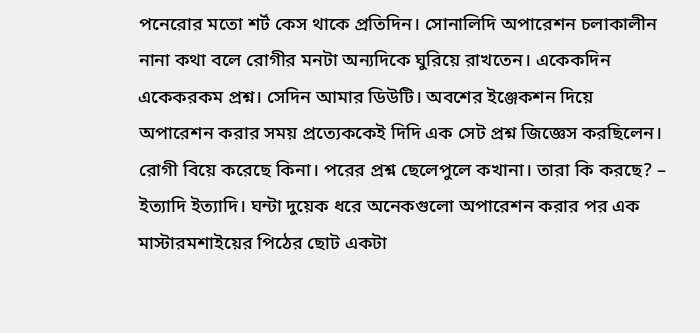পনেরোর মতো শর্ট কেস থাকে প্রতিদিন। সোনালিদি অপারেশন চলাকালীন নানা কথা বলে রোগীর মনটা অন্যদিকে ঘুরিয়ে রাখতেন। একেকদিন একেকরকম প্রশ্ন। সেদিন আমার ডিউটি। অবশের ইঞ্জেকশন দিয়ে অপারেশন করার সময় প্রত্যেককেই দিদি এক সেট প্রশ্ন জিজ্ঞেস করছিলেন। রোগী বিয়ে করেছে কিনা। পরের প্রশ্ন ছেলেপুলে কখানা। তারা কি করছে? – ইত্যাদি ইত্যাদি। ঘন্টা দুয়েক ধরে অনেকগুলো অপারেশন করার পর এক মাস্টারমশাইয়ের পিঠের ছোট একটা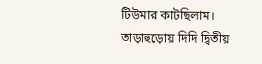টিউমার কাটছিলাম। তাড়াহুড়োয় দিদি দ্বিতীয়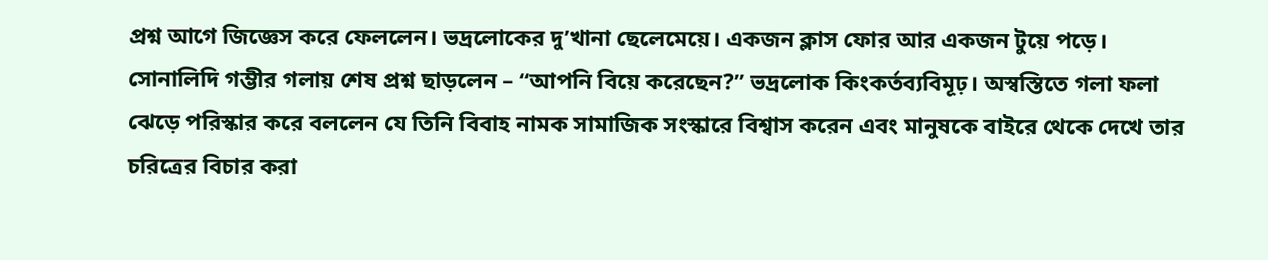প্রশ্ন আগে জিজ্ঞেস করে ফেললেন। ভদ্রলোকের দু’খানা ছেলেমেয়ে। একজন ক্লাস ফোর আর একজন টুয়ে পড়ে। সোনালিদি গম্ভীর গলায় শেষ প্রশ্ন ছাড়লেন – “আপনি বিয়ে করেছেন?” ভদ্রলোক কিংকর্তব্যবিমূঢ়। অস্বস্তিতে গলা ফলা ঝেড়ে পরিস্কার করে বললেন যে তিনি বিবাহ নামক সামাজিক সংস্কারে বিশ্বাস করেন এবং মানুষকে বাইরে থেকে দেখে তার চরিত্রের বিচার করা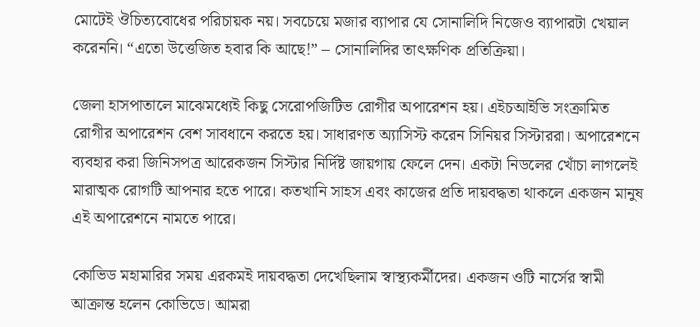মোটেই ঔচিত্যবোধের পরিচায়ক নয়। সবচেয়ে মজার ব্যাপার যে সোনালিদি নিজেও ব্যাপারটা খেয়াল করেননি। “এতো উত্তেজিত হবার কি আছে!” – সোনালিদির তাৎক্ষণিক প্রতিক্রিয়া।

জেলা হাসপাতালে মাঝেমধ্যেই কিছু সেরোপজিটিভ রোগীর অপারেশন হয়। এইচআইভি সংক্রামিত রোগীর অপারেশন বেশ সাবধানে করতে হয়। সাধারণত অ্যাসিস্ট করেন সিনিয়র সিস্টাররা। অপারেশনে ব্যবহার করা জিনিসপত্র আরেকজন সিস্টার নির্দিষ্ট জায়গায় ফেলে দেন। একটা নিডলের খোঁচা লাগলেই মারাত্মক রোগটি আপনার হতে পারে। কতখানি সাহস এবং কাজের প্রতি দায়বদ্ধতা থাকলে একজন মানুষ এই অপারেশনে নামতে পারে।

কোভিড মহামারির সময় এরকমই দায়বদ্ধতা দেখেছিলাম স্বাস্থ্যকর্মীদের। একজন ওটি নার্সের স্বামী আক্রান্ত হলেন কোভিডে। আমরা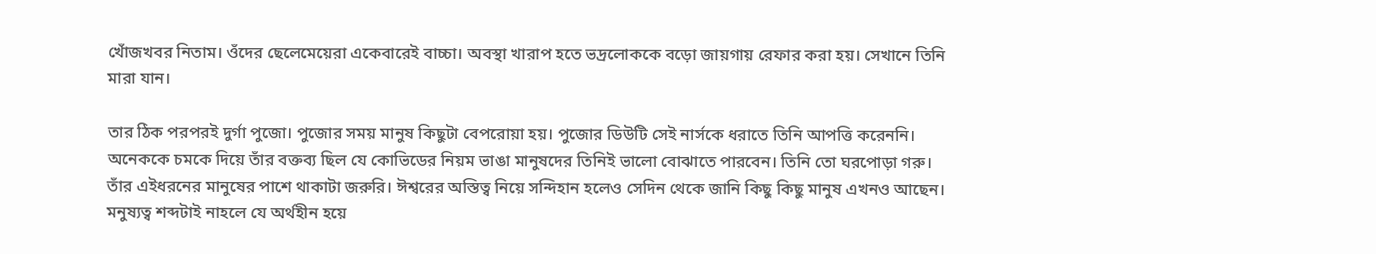খোঁজখবর নিতাম। ওঁদের ছেলেমেয়েরা একেবারেই বাচ্চা। অবস্থা খারাপ হতে ভদ্রলোককে বড়ো জায়গায় রেফার করা হয়। সেখানে তিনি মারা যান।

তার ঠিক পরপরই দুর্গা পুজো। পুজোর সময় মানুষ কিছুটা বেপরোয়া হয়। পুজোর ডিউটি সেই নার্সকে ধরাতে তিনি আপত্তি করেননি। অনেককে চমকে দিয়ে তাঁর বক্তব্য ছিল যে কোভিডের নিয়ম ভাঙা মানুষদের তিনিই ভালো বোঝাতে পারবেন। তিনি তো ঘরপোড়া গরু।  তাঁর এইধরনের মানুষের পাশে থাকাটা জরুরি। ঈশ্বরের অস্তিত্ব নিয়ে সন্দিহান হলেও সেদিন থেকে জানি কিছু কিছু মানুষ এখনও আছেন। মনুষ্যত্ব শব্দটাই নাহলে যে অর্থহীন হয়ে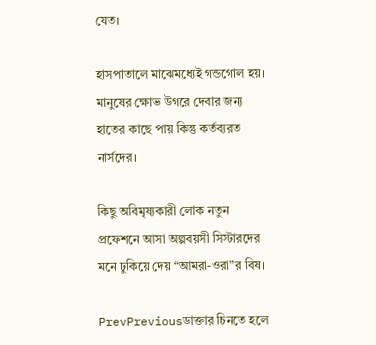যেত।

হাসপাতালে মাঝেমধ্যেই গন্ডগোল হয়। মানুষের ক্ষোভ উগরে দেবার জন্য হাতের কাছে পায় কিন্তু কর্তব্যরত নার্সদের।

কিছু অবিমৃষ্যকারী লোক নতুন প্রফেশনে আসা অল্পবয়সী সিস্টারদের মনে ঢুকিয়ে দেয় “আমরা-ওরা”র বিষ।

PrevPreviousডাক্তার চিনতে হলে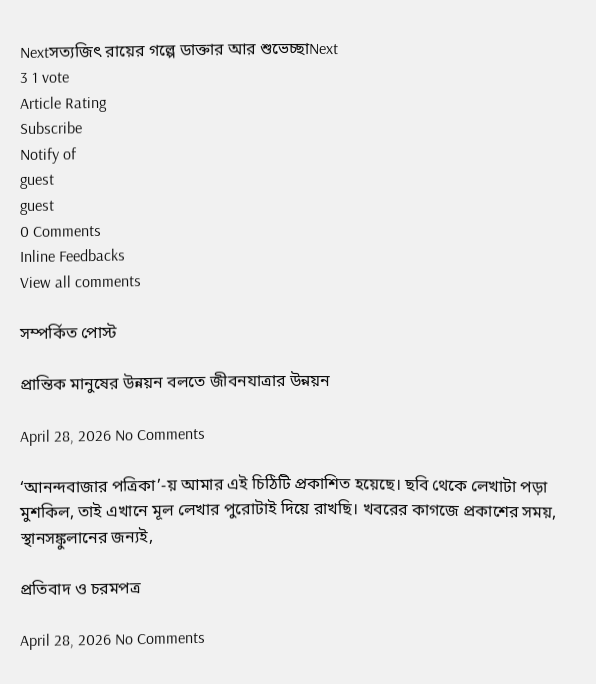Nextসত্যজিৎ রায়ের গল্পে ডাক্তার আর শুভেচ্ছাNext
3 1 vote
Article Rating
Subscribe
Notify of
guest
guest
0 Comments
Inline Feedbacks
View all comments

সম্পর্কিত পোস্ট

প্রান্তিক মানুষের উন্নয়ন বলতে জীবনযাত্রার উন্নয়ন

April 28, 2026 No Comments

‘আনন্দবাজার পত্রিকা’-য় আমার এই চিঠিটি প্রকাশিত হয়েছে। ছবি থেকে লেখাটা পড়া মুশকিল, তাই এখানে মূল লেখার পুরোটাই দিয়ে রাখছি। খবরের কাগজে প্রকাশের সময়, স্থানসঙ্কুলানের জন্যই,

প্রতিবাদ ও চরমপত্র

April 28, 2026 No Comments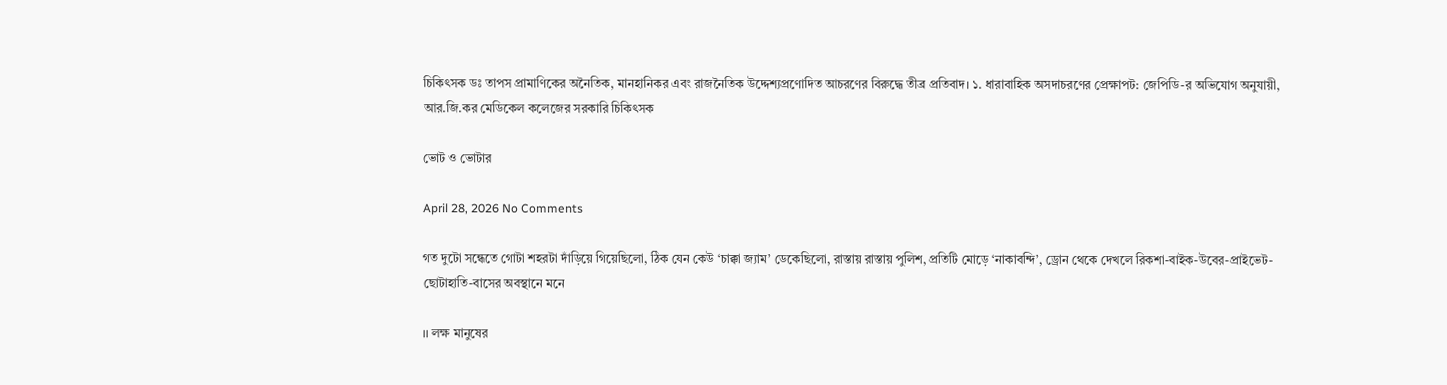চিকিৎসক ডঃ তাপস প্রামাণিকের অনৈতিক, মানহানিকর এবং রাজনৈতিক উদ্দেশ্যপ্রণোদিত আচরণের বিরুদ্ধে তীব্র প্রতিবাদ। ১. ধারাবাহিক অসদাচরণের প্রেক্ষাপট: জেপিডি-র অভিযোগ অনুযায়ী, আর.জি.কর মেডিকেল কলেজের সরকারি চিকিৎসক

ভোট ও ভোটার

April 28, 2026 No Comments

গত দুটো সন্ধেতে গোটা শহরটা দাঁড়িয়ে গিয়েছিলো, ঠিক যেন কেউ ‘চাক্কা জ‍্যাম’ ডেকেছিলো, রাস্তায় রাস্তায় পুলিশ, প্রতিটি মোড়ে ‘নাকাবন্দি’, ড্রোন থেকে দেখলে রিকশা-বাইক-উবের-প্রাইভেট-ছোটাহাতি-বাসের অবস্থানে মনে

।। লক্ষ মানুষের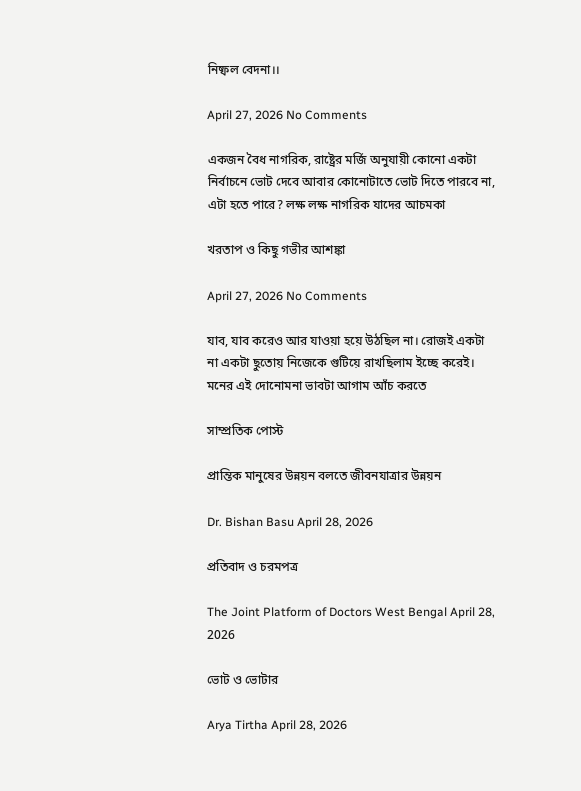নিষ্ফল বেদনা।।

April 27, 2026 No Comments

একজন বৈধ নাগরিক, রাষ্ট্রের মর্জি অনুযায়ী কোনো একটা নির্বাচনে ভোট দেবে আবার কোনোটাতে ভোট দিতে পারবে না, এটা হতে পারে? লক্ষ লক্ষ নাগরিক যাদের আচমকা

খরতাপ ও কিছু গভীর আশঙ্কা

April 27, 2026 No Comments

যাব, যাব করেও আর যাওয়া হয়ে উঠছিল না। রোজ‌ই একটা না একটা ছুতোয় নিজেকে গুটিয়ে রাখছিলাম ইচ্ছে করেই। মনের এই দোনোমনা ভাবটা আগাম আঁচ করতে

সাম্প্রতিক পোস্ট

প্রান্তিক মানুষের উন্নয়ন বলতে জীবনযাত্রার উন্নয়ন

Dr. Bishan Basu April 28, 2026

প্রতিবাদ ও চরমপত্র

The Joint Platform of Doctors West Bengal April 28, 2026

ভোট ও ভোটার

Arya Tirtha April 28, 2026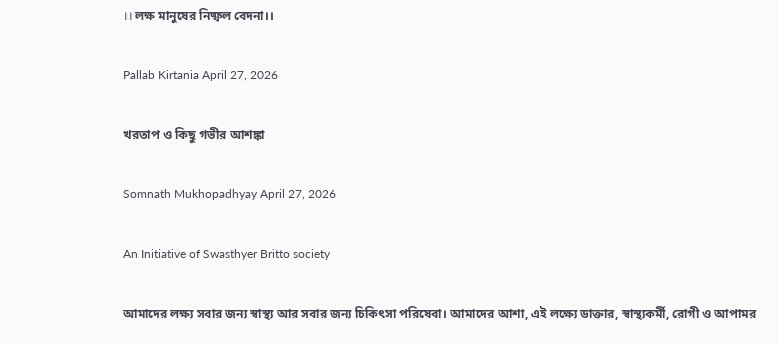।। লক্ষ মানুষের নিষ্ফল বেদনা।।

Pallab Kirtania April 27, 2026

খরতাপ ও কিছু গভীর আশঙ্কা

Somnath Mukhopadhyay April 27, 2026

An Initiative of Swasthyer Britto society

আমাদের লক্ষ্য সবার জন্য স্বাস্থ্য আর সবার জন্য চিকিৎসা পরিষেবা। আমাদের আশা, এই লক্ষ্যে ডাক্তার, স্বাস্থ্যকর্মী, রোগী ও আপামর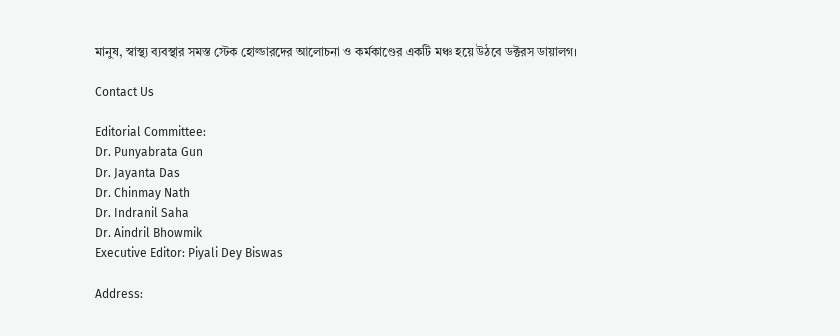মানুষ, স্বাস্থ্য ব্যবস্থার সমস্ত স্টেক হোল্ডারদের আলোচনা ও কর্মকাণ্ডের একটি মঞ্চ হয়ে উঠবে ডক্টরস ডায়ালগ।

Contact Us

Editorial Committee:
Dr. Punyabrata Gun
Dr. Jayanta Das
Dr. Chinmay Nath
Dr. Indranil Saha
Dr. Aindril Bhowmik
Executive Editor: Piyali Dey Biswas

Address: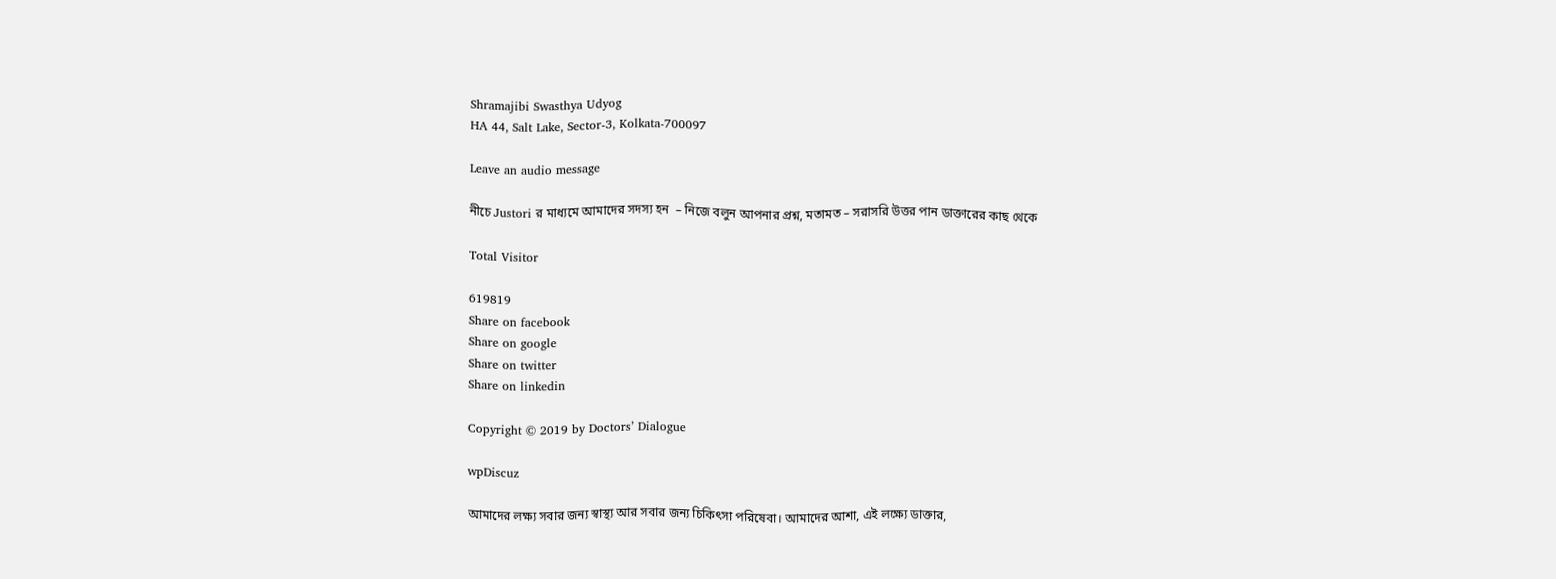Shramajibi Swasthya Udyog
HA 44, Salt Lake, Sector-3, Kolkata-700097

Leave an audio message

নীচে Justori র মাধ্যমে আমাদের সদস্য হন  – নিজে বলুন আপনার প্রশ্ন, মতামত – সরাসরি উত্তর পান ডাক্তারের কাছ থেকে

Total Visitor

619819
Share on facebook
Share on google
Share on twitter
Share on linkedin

Copyright © 2019 by Doctors’ Dialogue

wpDiscuz

আমাদের লক্ষ্য সবার জন্য স্বাস্থ্য আর সবার জন্য চিকিৎসা পরিষেবা। আমাদের আশা, এই লক্ষ্যে ডাক্তার,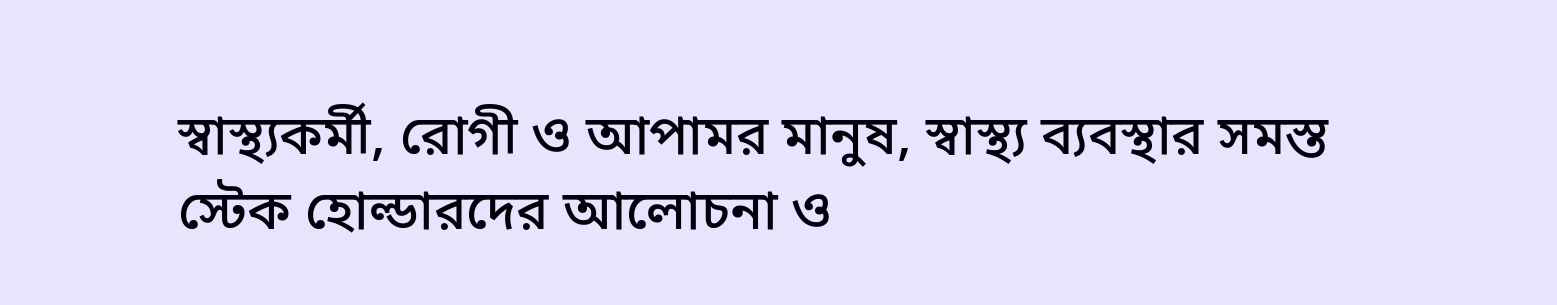স্বাস্থ্যকর্মী, রোগী ও আপামর মানুষ, স্বাস্থ্য ব্যবস্থার সমস্ত স্টেক হোল্ডারদের আলোচনা ও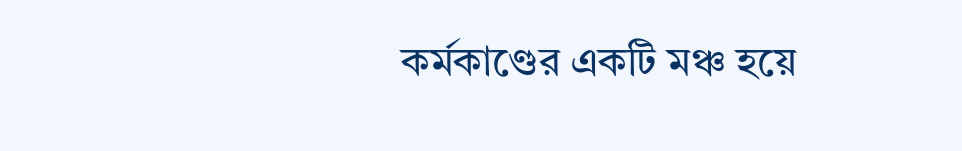কর্মকাণ্ডের একটি মঞ্চ হয়ে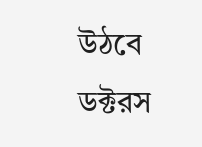উঠবে ডক্টরস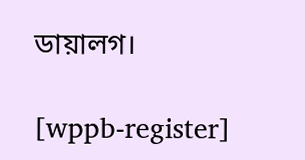ডায়ালগ।

[wppb-register]